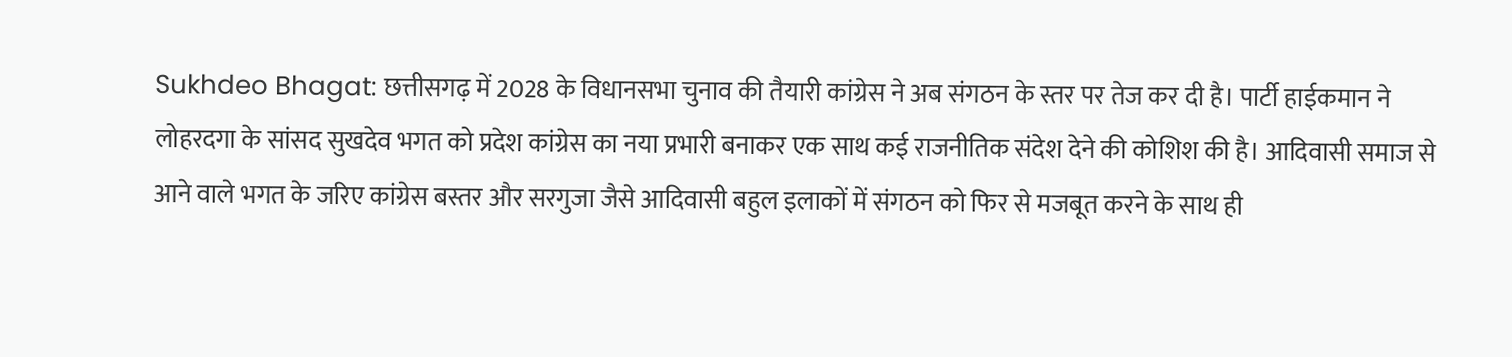Sukhdeo Bhagat: छत्तीसगढ़ में 2028 के विधानसभा चुनाव की तैयारी कांग्रेस ने अब संगठन के स्तर पर तेज कर दी है। पार्टी हाईकमान ने लोहरदगा के सांसद सुखदेव भगत को प्रदेश कांग्रेस का नया प्रभारी बनाकर एक साथ कई राजनीतिक संदेश देने की कोशिश की है। आदिवासी समाज से आने वाले भगत के जरिए कांग्रेस बस्तर और सरगुजा जैसे आदिवासी बहुल इलाकों में संगठन को फिर से मजबूत करने के साथ ही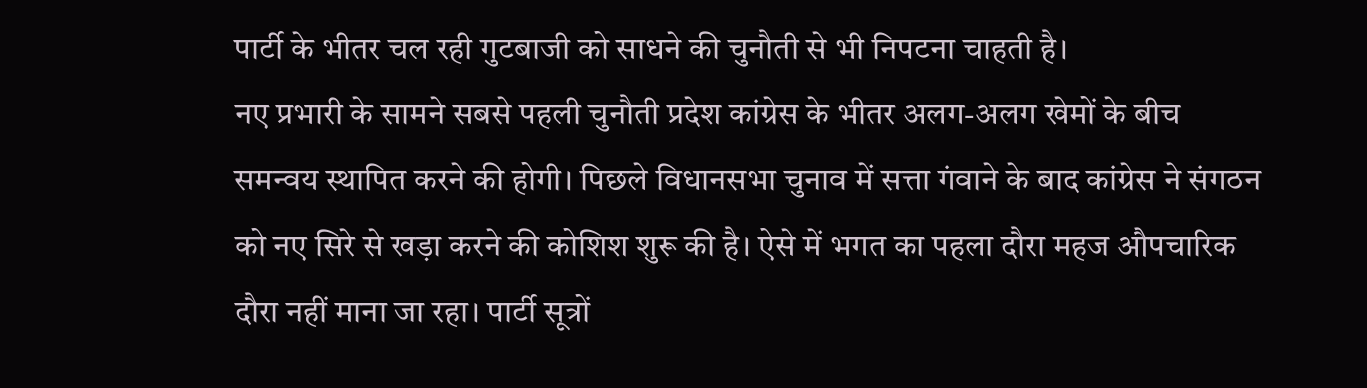पार्टी के भीतर चल रही गुटबाजी को साधने की चुनौती से भी निपटना चाहती है।
नए प्रभारी के सामने सबसे पहली चुनौती प्रदेश कांग्रेस के भीतर अलग-अलग खेमों के बीच समन्वय स्थापित करने की होगी। पिछले विधानसभा चुनाव में सत्ता गंवाने के बाद कांग्रेस ने संगठन को नए सिरे से खड़ा करने की कोशिश शुरू की है। ऐसे में भगत का पहला दौरा महज औपचारिक दौरा नहीं माना जा रहा। पार्टी सूत्रों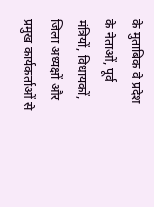के मुताबिक वे प्रदेश के नेताओं, पूर्व मंत्रियों, विधायकों, जिला अध्यक्षों और प्रमुख कार्यकर्ताओं से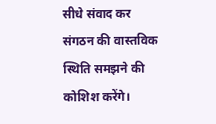सीधे संवाद कर संगठन की वास्तविक स्थिति समझने की कोशिश करेंगे।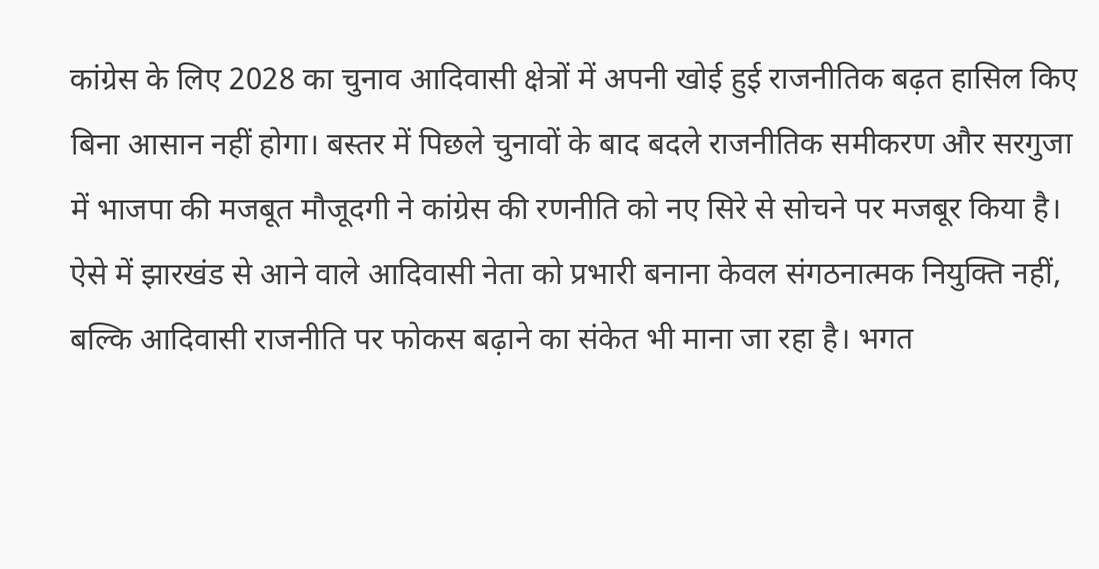कांग्रेस के लिए 2028 का चुनाव आदिवासी क्षेत्रों में अपनी खोई हुई राजनीतिक बढ़त हासिल किए बिना आसान नहीं होगा। बस्तर में पिछले चुनावों के बाद बदले राजनीतिक समीकरण और सरगुजा में भाजपा की मजबूत मौजूदगी ने कांग्रेस की रणनीति को नए सिरे से सोचने पर मजबूर किया है। ऐसे में झारखंड से आने वाले आदिवासी नेता को प्रभारी बनाना केवल संगठनात्मक नियुक्ति नहीं, बल्कि आदिवासी राजनीति पर फोकस बढ़ाने का संकेत भी माना जा रहा है। भगत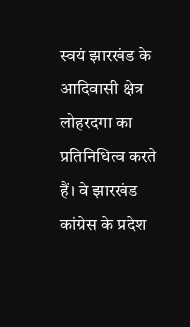स्वयं झारखंड के आदिवासी क्षेत्र लोहरदगा का प्रतिनिधित्व करते हैं। वे झारखंड कांग्रेस के प्रदेश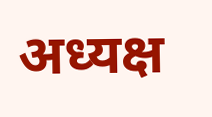अध्यक्ष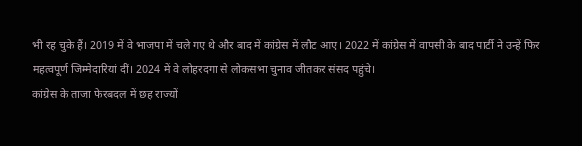भी रह चुके हैं। 2019 में वे भाजपा में चले गए थे और बाद में कांग्रेस में लौट आए। 2022 में कांग्रेस में वापसी के बाद पार्टी ने उन्हें फिर महत्वपूर्ण जिम्मेदारियां दीं। 2024 में वे लोहरदगा से लोकसभा चुनाव जीतकर संसद पहुंचे।
कांग्रेस के ताजा फेरबदल में छह राज्यों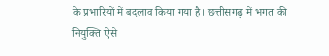के प्रभारियों में बदलाव किया गया है। छत्तीसगढ़ में भगत की नियुक्ति ऐसे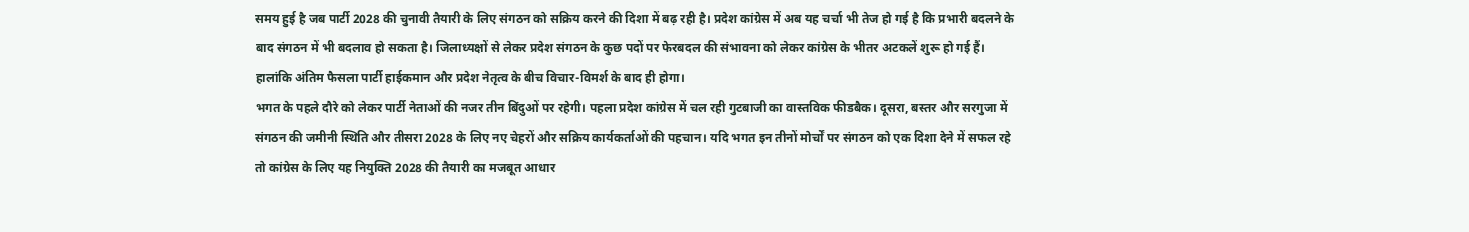समय हुई है जब पार्टी 2028 की चुनावी तैयारी के लिए संगठन को सक्रिय करने की दिशा में बढ़ रही है। प्रदेश कांग्रेस में अब यह चर्चा भी तेज हो गई है कि प्रभारी बदलने के बाद संगठन में भी बदलाव हो सकता है। जिलाध्यक्षों से लेकर प्रदेश संगठन के कुछ पदों पर फेरबदल की संभावना को लेकर कांग्रेस के भीतर अटकलें शुरू हो गई हैं। हालांकि अंतिम फैसला पार्टी हाईकमान और प्रदेश नेतृत्व के बीच विचार-विमर्श के बाद ही होगा।
भगत के पहले दौरे को लेकर पार्टी नेताओं की नजर तीन बिंदुओं पर रहेगी। पहला प्रदेश कांग्रेस में चल रही गुटबाजी का वास्तविक फीडबैक। दूसरा, बस्तर और सरगुजा में संगठन की जमीनी स्थिति और तीसरा 2028 के लिए नए चेहरों और सक्रिय कार्यकर्ताओं की पहचान। यदि भगत इन तीनों मोर्चों पर संगठन को एक दिशा देने में सफल रहे तो कांग्रेस के लिए यह नियुक्ति 2028 की तैयारी का मजबूत आधार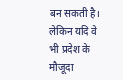बन सकती है। लेकिन यदि वे भी प्रदेश के मौजूदा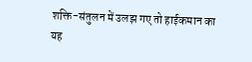शक्ति-संतुलन में उलझ गए तो हाईकमान का यह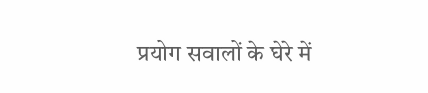प्रयोग सवालों के घेरे में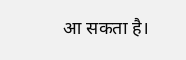आ सकता है।